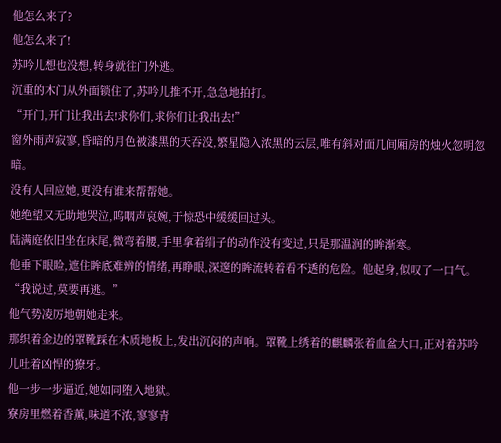他怎么来了?
他怎么来了!
苏吟儿想也没想,转身就往门外逃。
沉重的木门从外面锁住了,苏吟儿推不开,急急地拍打。
“开门,开门让我出去!求你们,求你们让我出去!”
窗外雨声寂寥,昏暗的月色被漆黑的天吞没,繁星隐入浓黑的云层,唯有斜对面几间厢房的烛火忽明忽暗。
没有人回应她,更没有谁来帮帮她。
她绝望又无助地哭泣,呜咽声哀婉,于惊恐中缓缓回过头。
陆满庭依旧坐在床尾,微弯着腰,手里拿着绢子的动作没有变过,只是那温润的眸渐寒。
他垂下眼睑,遮住眸底难辨的情绪,再睁眼,深邃的眸流转着看不透的危险。他起身,似叹了一口气。
“我说过,莫要再逃。”
他气势凌厉地朝她走来。
那织着金边的罩靴踩在木质地板上,发出沉闷的声响。罩靴上绣着的麒麟张着血盆大口,正对着苏吟儿吐着凶悍的獠牙。
他一步一步逼近,她如同堕入地狱。
寮房里燃着香薰,味道不浓,寥寥青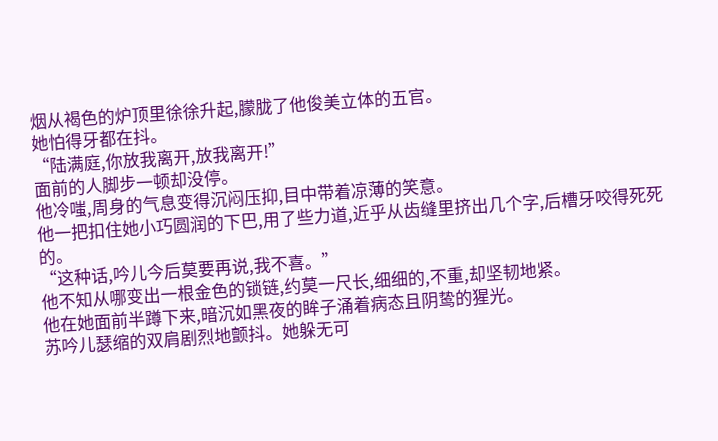烟从褐色的炉顶里徐徐升起,朦胧了他俊美立体的五官。
她怕得牙都在抖。
“陆满庭,你放我离开,放我离开!”
面前的人脚步一顿却没停。
他冷嗤,周身的气息变得沉闷压抑,目中带着凉薄的笑意。
他一把扣住她小巧圆润的下巴,用了些力道,近乎从齿缝里挤出几个字,后槽牙咬得死死的。
“这种话,吟儿今后莫要再说,我不喜。”
他不知从哪变出一根金色的锁链,约莫一尺长,细细的,不重,却坚韧地紧。
他在她面前半蹲下来,暗沉如黑夜的眸子涌着病态且阴鸷的猩光。
苏吟儿瑟缩的双肩剧烈地颤抖。她躲无可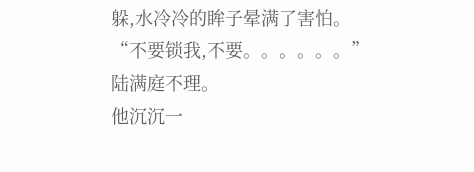躲,水冷冷的眸子晕满了害怕。
“不要锁我,不要。。。。。。”
陆满庭不理。
他沉沉一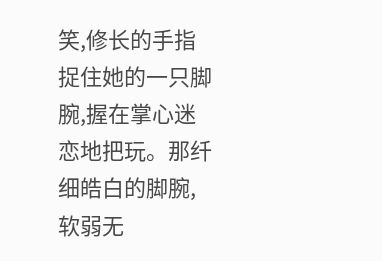笑,修长的手指捉住她的一只脚腕,握在掌心迷恋地把玩。那纤细皓白的脚腕,软弱无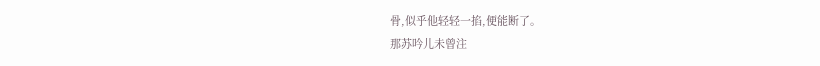骨,似乎他轻轻一掐,便能断了。
那苏吟儿未曾注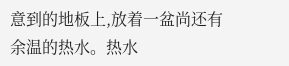意到的地板上,放着一盆尚还有余温的热水。热水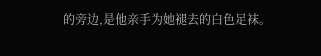的旁边,是他亲手为她褪去的白色足袜。